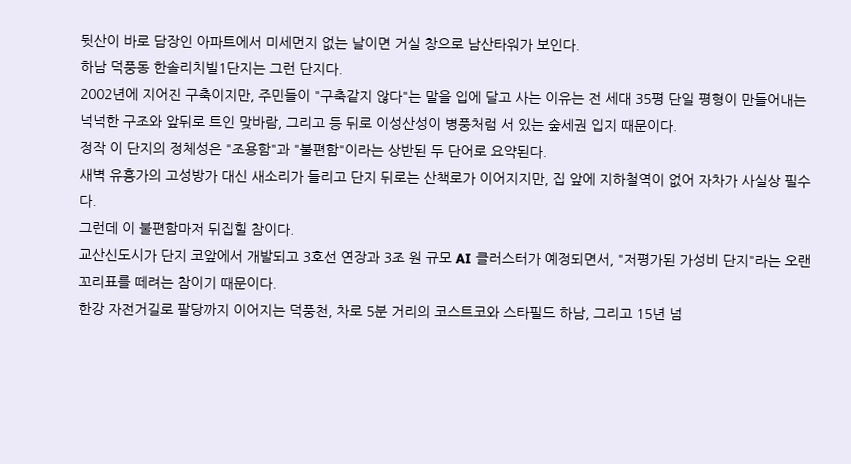뒷산이 바로 담장인 아파트에서 미세먼지 없는 날이면 거실 창으로 남산타워가 보인다.
하남 덕풍동 한솔리치빌1단지는 그런 단지다.
2002년에 지어진 구축이지만, 주민들이 "구축같지 않다"는 말을 입에 달고 사는 이유는 전 세대 35평 단일 평형이 만들어내는 넉넉한 구조와 앞뒤로 트인 맞바람, 그리고 등 뒤로 이성산성이 병풍처럼 서 있는 숲세권 입지 때문이다.
정작 이 단지의 정체성은 "조용함"과 "불편함"이라는 상반된 두 단어로 요약된다.
새벽 유흥가의 고성방가 대신 새소리가 들리고 단지 뒤로는 산책로가 이어지지만, 집 앞에 지하철역이 없어 자차가 사실상 필수다.
그런데 이 불편함마저 뒤집힐 참이다.
교산신도시가 단지 코앞에서 개발되고 3호선 연장과 3조 원 규모 AI 클러스터가 예정되면서, "저평가된 가성비 단지"라는 오랜 꼬리표를 떼려는 참이기 때문이다.
한강 자전거길로 팔당까지 이어지는 덕풍천, 차로 5분 거리의 코스트코와 스타필드 하남, 그리고 15년 넘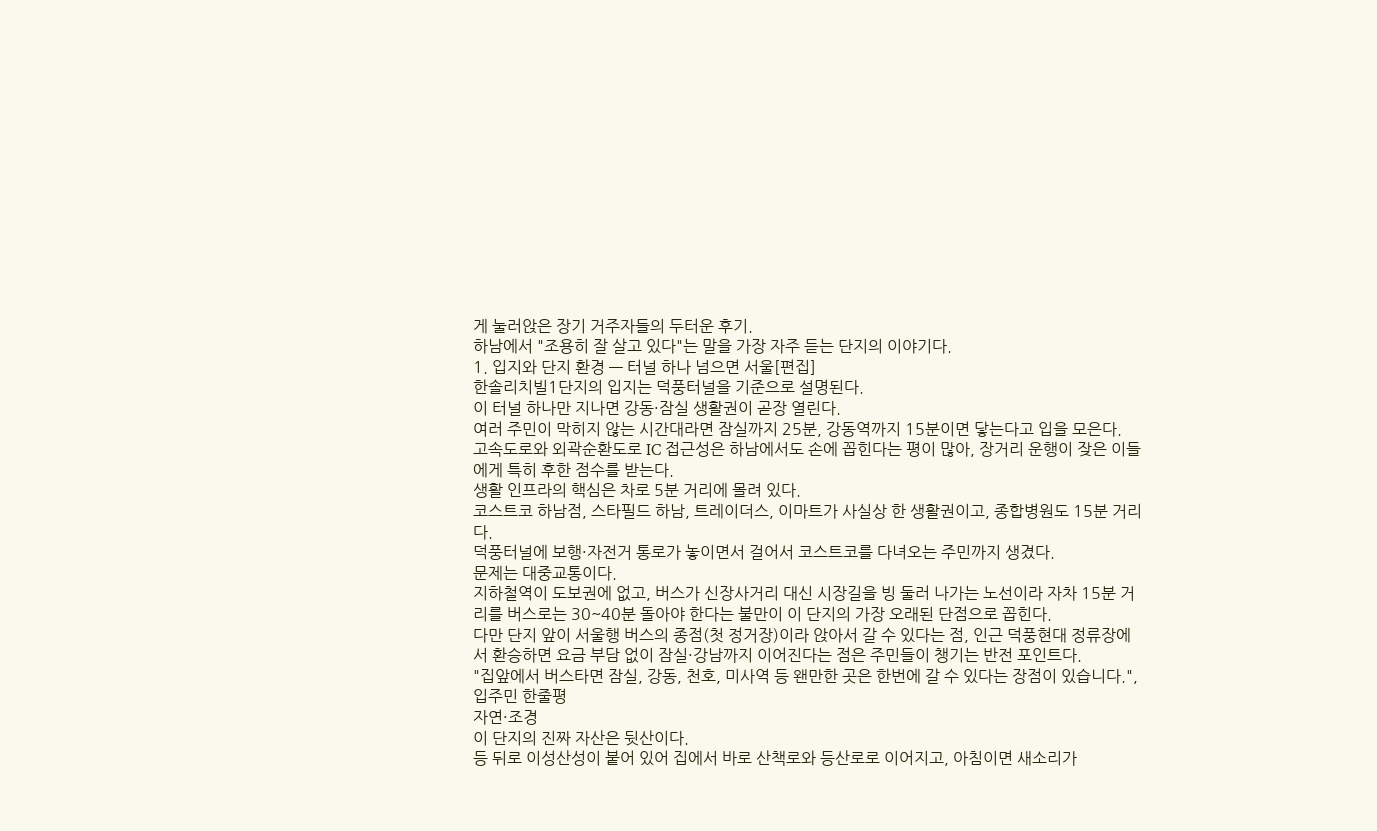게 눌러앉은 장기 거주자들의 두터운 후기.
하남에서 "조용히 잘 살고 있다"는 말을 가장 자주 듣는 단지의 이야기다.
1. 입지와 단지 환경 — 터널 하나 넘으면 서울[편집]
한솔리치빌1단지의 입지는 덕풍터널을 기준으로 설명된다.
이 터널 하나만 지나면 강동·잠실 생활권이 곧장 열린다.
여러 주민이 막히지 않는 시간대라면 잠실까지 25분, 강동역까지 15분이면 닿는다고 입을 모은다.
고속도로와 외곽순환도로 IC 접근성은 하남에서도 손에 꼽힌다는 평이 많아, 장거리 운행이 잦은 이들에게 특히 후한 점수를 받는다.
생활 인프라의 핵심은 차로 5분 거리에 몰려 있다.
코스트코 하남점, 스타필드 하남, 트레이더스, 이마트가 사실상 한 생활권이고, 종합병원도 15분 거리다.
덕풍터널에 보행·자전거 통로가 놓이면서 걸어서 코스트코를 다녀오는 주민까지 생겼다.
문제는 대중교통이다.
지하철역이 도보권에 없고, 버스가 신장사거리 대신 시장길을 빙 둘러 나가는 노선이라 자차 15분 거리를 버스로는 30~40분 돌아야 한다는 불만이 이 단지의 가장 오래된 단점으로 꼽힌다.
다만 단지 앞이 서울행 버스의 종점(첫 정거장)이라 앉아서 갈 수 있다는 점, 인근 덕풍현대 정류장에서 환승하면 요금 부담 없이 잠실·강남까지 이어진다는 점은 주민들이 챙기는 반전 포인트다.
"집앞에서 버스타면 잠실, 강동, 천호, 미사역 등 왠만한 곳은 한번에 갈 수 있다는 장점이 있습니다.", 입주민 한줄평
자연·조경
이 단지의 진짜 자산은 뒷산이다.
등 뒤로 이성산성이 붙어 있어 집에서 바로 산책로와 등산로로 이어지고, 아침이면 새소리가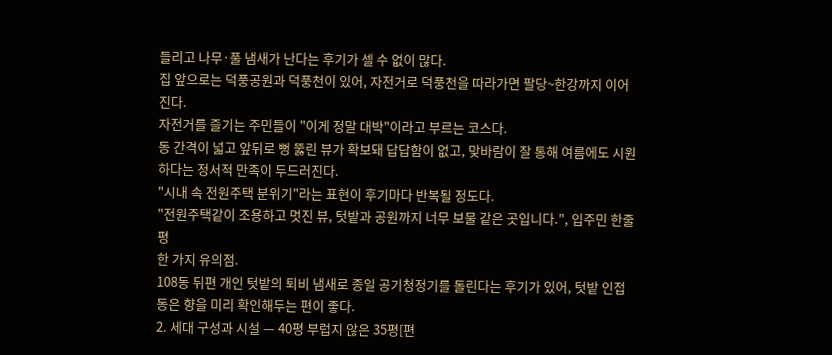들리고 나무·풀 냄새가 난다는 후기가 셀 수 없이 많다.
집 앞으로는 덕풍공원과 덕풍천이 있어, 자전거로 덕풍천을 따라가면 팔당~한강까지 이어진다.
자전거를 즐기는 주민들이 "이게 정말 대박"이라고 부르는 코스다.
동 간격이 넓고 앞뒤로 뻥 뚫린 뷰가 확보돼 답답함이 없고, 맞바람이 잘 통해 여름에도 시원하다는 정서적 만족이 두드러진다.
"시내 속 전원주택 분위기"라는 표현이 후기마다 반복될 정도다.
"전원주택같이 조용하고 멋진 뷰, 텃밭과 공원까지 너무 보물 같은 곳입니다.", 입주민 한줄평
한 가지 유의점.
108동 뒤편 개인 텃밭의 퇴비 냄새로 종일 공기청정기를 돌린다는 후기가 있어, 텃밭 인접 동은 향을 미리 확인해두는 편이 좋다.
2. 세대 구성과 시설 — 40평 부럽지 않은 35평[편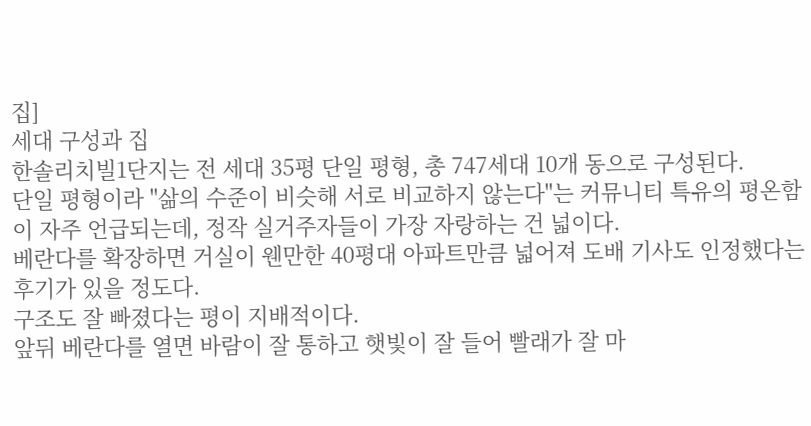집]
세대 구성과 집
한솔리치빌1단지는 전 세대 35평 단일 평형, 총 747세대 10개 동으로 구성된다.
단일 평형이라 "삶의 수준이 비슷해 서로 비교하지 않는다"는 커뮤니티 특유의 평온함이 자주 언급되는데, 정작 실거주자들이 가장 자랑하는 건 넓이다.
베란다를 확장하면 거실이 웬만한 40평대 아파트만큼 넓어져 도배 기사도 인정했다는 후기가 있을 정도다.
구조도 잘 빠졌다는 평이 지배적이다.
앞뒤 베란다를 열면 바람이 잘 통하고 햇빛이 잘 들어 빨래가 잘 마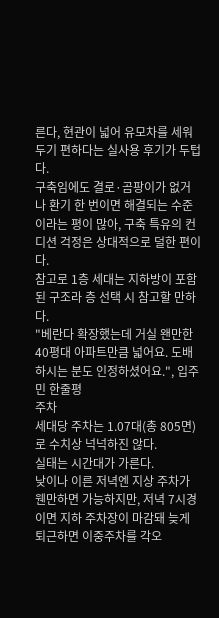른다, 현관이 넓어 유모차를 세워두기 편하다는 실사용 후기가 두텁다.
구축임에도 결로·곰팡이가 없거나 환기 한 번이면 해결되는 수준이라는 평이 많아, 구축 특유의 컨디션 걱정은 상대적으로 덜한 편이다.
참고로 1층 세대는 지하방이 포함된 구조라 층 선택 시 참고할 만하다.
"베란다 확장했는데 거실 왠만한 40평대 아파트만큼 넓어요. 도배하시는 분도 인정하셨어요.", 입주민 한줄평
주차
세대당 주차는 1.07대(총 805면)로 수치상 넉넉하진 않다.
실태는 시간대가 가른다.
낮이나 이른 저녁엔 지상 주차가 웬만하면 가능하지만, 저녁 7시경이면 지하 주차장이 마감돼 늦게 퇴근하면 이중주차를 각오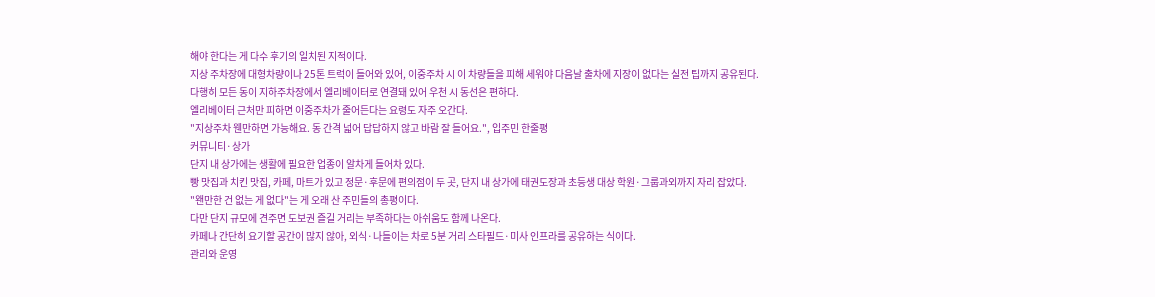해야 한다는 게 다수 후기의 일치된 지적이다.
지상 주차장에 대형차량이나 25톤 트럭이 들어와 있어, 이중주차 시 이 차량들을 피해 세워야 다음날 출차에 지장이 없다는 실전 팁까지 공유된다.
다행히 모든 동이 지하주차장에서 엘리베이터로 연결돼 있어 우천 시 동선은 편하다.
엘리베이터 근처만 피하면 이중주차가 줄어든다는 요령도 자주 오간다.
"지상주차 웬만하면 가능해요. 동 간격 넓어 답답하지 않고 바람 잘 들어요.", 입주민 한줄평
커뮤니티·상가
단지 내 상가에는 생활에 필요한 업종이 알차게 들어차 있다.
빵 맛집과 치킨 맛집, 카페, 마트가 있고 정문·후문에 편의점이 두 곳, 단지 내 상가에 태권도장과 초등생 대상 학원·그룹과외까지 자리 잡았다.
"왠만한 건 없는 게 없다"는 게 오래 산 주민들의 총평이다.
다만 단지 규모에 견주면 도보권 즐길 거리는 부족하다는 아쉬움도 함께 나온다.
카페나 간단히 요기할 공간이 많지 않아, 외식·나들이는 차로 5분 거리 스타필드·미사 인프라를 공유하는 식이다.
관리와 운영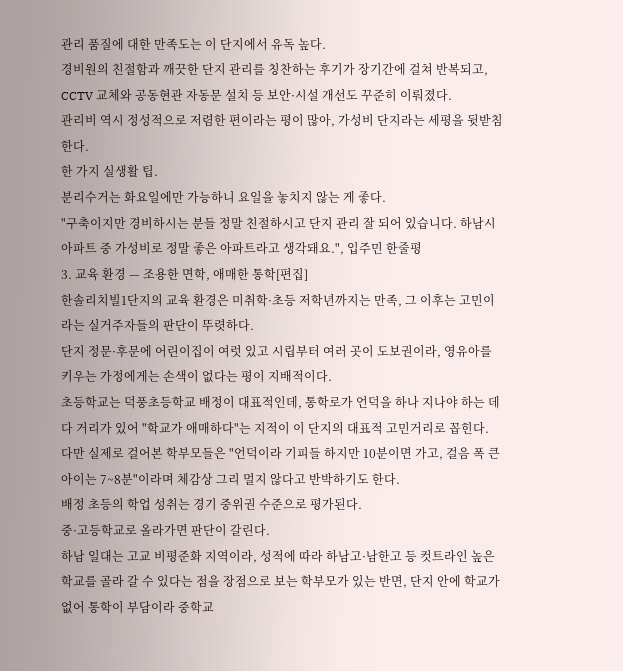관리 품질에 대한 만족도는 이 단지에서 유독 높다.
경비원의 친절함과 깨끗한 단지 관리를 칭찬하는 후기가 장기간에 걸쳐 반복되고, CCTV 교체와 공동현관 자동문 설치 등 보안·시설 개선도 꾸준히 이뤄졌다.
관리비 역시 정성적으로 저렴한 편이라는 평이 많아, 가성비 단지라는 세평을 뒷받침한다.
한 가지 실생활 팁.
분리수거는 화요일에만 가능하니 요일을 놓치지 않는 게 좋다.
"구축이지만 경비하시는 분들 정말 친절하시고 단지 관리 잘 되어 있습니다. 하남시 아파트 중 가성비로 정말 좋은 아파트라고 생각돼요.", 입주민 한줄평
3. 교육 환경 — 조용한 면학, 애매한 통학[편집]
한솔리치빌1단지의 교육 환경은 미취학·초등 저학년까지는 만족, 그 이후는 고민이라는 실거주자들의 판단이 뚜렷하다.
단지 정문·후문에 어린이집이 여럿 있고 시립부터 여러 곳이 도보권이라, 영유아를 키우는 가정에게는 손색이 없다는 평이 지배적이다.
초등학교는 덕풍초등학교 배정이 대표적인데, 통학로가 언덕을 하나 지나야 하는 데다 거리가 있어 "학교가 애매하다"는 지적이 이 단지의 대표적 고민거리로 꼽힌다.
다만 실제로 걸어본 학부모들은 "언덕이라 기피들 하지만 10분이면 가고, 걸음 폭 큰 아이는 7~8분"이라며 체감상 그리 멀지 않다고 반박하기도 한다.
배정 초등의 학업 성취는 경기 중위권 수준으로 평가된다.
중·고등학교로 올라가면 판단이 갈린다.
하남 일대는 고교 비평준화 지역이라, 성적에 따라 하남고·남한고 등 컷트라인 높은 학교를 골라 갈 수 있다는 점을 장점으로 보는 학부모가 있는 반면, 단지 안에 학교가 없어 통학이 부담이라 중학교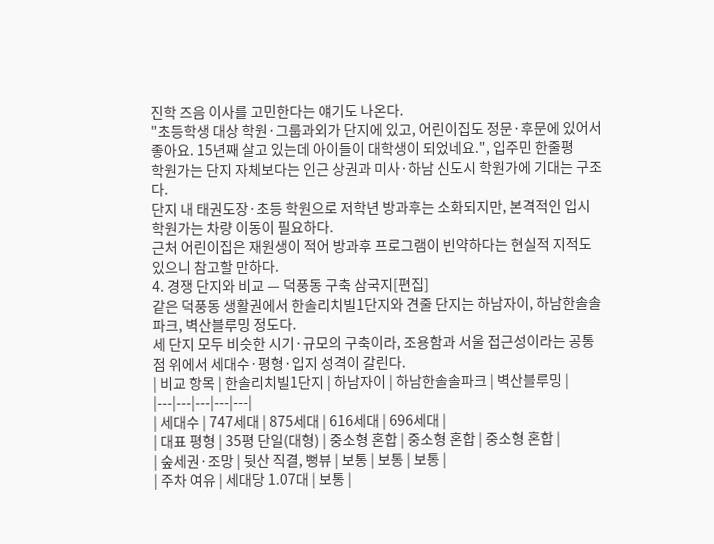진학 즈음 이사를 고민한다는 얘기도 나온다.
"초등학생 대상 학원·그룹과외가 단지에 있고, 어린이집도 정문·후문에 있어서 좋아요. 15년째 살고 있는데 아이들이 대학생이 되었네요.", 입주민 한줄평
학원가는 단지 자체보다는 인근 상권과 미사·하남 신도시 학원가에 기대는 구조다.
단지 내 태권도장·초등 학원으로 저학년 방과후는 소화되지만, 본격적인 입시 학원가는 차량 이동이 필요하다.
근처 어린이집은 재원생이 적어 방과후 프로그램이 빈약하다는 현실적 지적도 있으니 참고할 만하다.
4. 경쟁 단지와 비교 — 덕풍동 구축 삼국지[편집]
같은 덕풍동 생활권에서 한솔리치빌1단지와 견줄 단지는 하남자이, 하남한솔솔파크, 벽산블루밍 정도다.
세 단지 모두 비슷한 시기·규모의 구축이라, 조용함과 서울 접근성이라는 공통점 위에서 세대수·평형·입지 성격이 갈린다.
| 비교 항목 | 한솔리치빌1단지 | 하남자이 | 하남한솔솔파크 | 벽산블루밍 |
|---|---|---|---|---|
| 세대수 | 747세대 | 875세대 | 616세대 | 696세대 |
| 대표 평형 | 35평 단일(대형) | 중소형 혼합 | 중소형 혼합 | 중소형 혼합 |
| 숲세권·조망 | 뒷산 직결, 뻥뷰 | 보통 | 보통 | 보통 |
| 주차 여유 | 세대당 1.07대 | 보통 |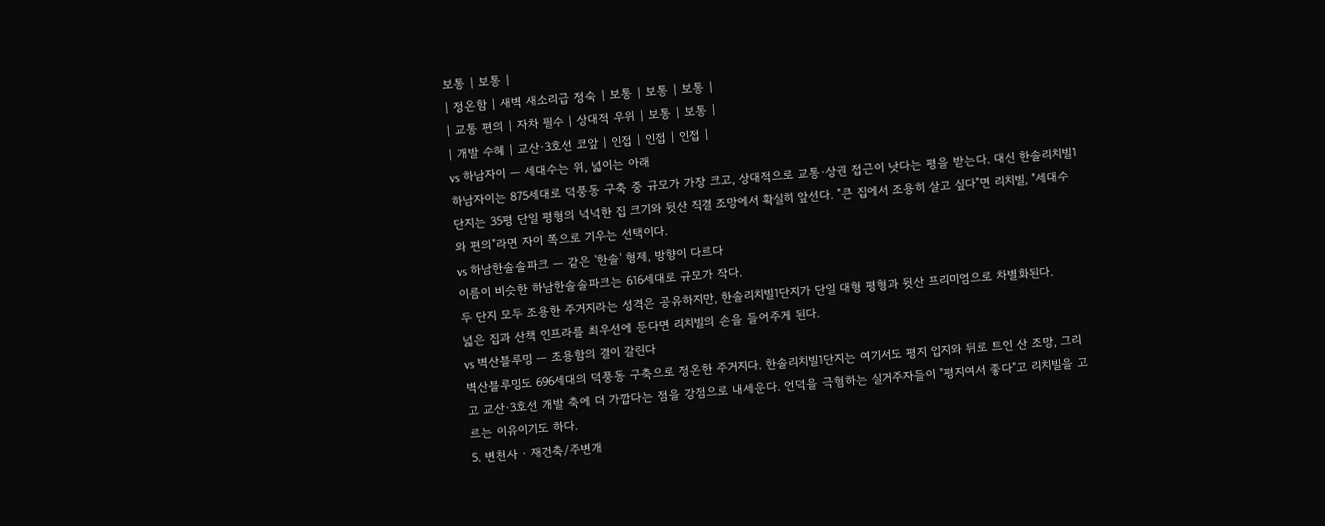보통 | 보통 |
| 정온함 | 새벽 새소리급 정숙 | 보통 | 보통 | 보통 |
| 교통 편의 | 자차 필수 | 상대적 우위 | 보통 | 보통 |
| 개발 수혜 | 교산·3호선 코앞 | 인접 | 인접 | 인접 |
vs 하남자이 — 세대수는 위, 넓이는 아래
하남자이는 875세대로 덕풍동 구축 중 규모가 가장 크고, 상대적으로 교통·상권 접근이 낫다는 평을 받는다. 대신 한솔리치빌1단지는 35평 단일 평형의 넉넉한 집 크기와 뒷산 직결 조망에서 확실히 앞선다. "큰 집에서 조용히 살고 싶다"면 리치빌, "세대수와 편의"라면 자이 쪽으로 기우는 선택이다.
vs 하남한솔솔파크 — 같은 '한솔' 형제, 방향이 다르다
이름이 비슷한 하남한솔솔파크는 616세대로 규모가 작다.
두 단지 모두 조용한 주거지라는 성격은 공유하지만, 한솔리치빌1단지가 단일 대형 평형과 뒷산 프리미엄으로 차별화된다.
넓은 집과 산책 인프라를 최우선에 둔다면 리치빌의 손을 들어주게 된다.
vs 벽산블루밍 — 조용함의 결이 갈린다
벽산블루밍도 696세대의 덕풍동 구축으로 정온한 주거지다. 한솔리치빌1단지는 여기서도 평지 입지와 뒤로 트인 산 조망, 그리고 교산·3호선 개발 축에 더 가깝다는 점을 강점으로 내세운다. 언덕을 극혐하는 실거주자들이 "평지여서 좋다"고 리치빌을 고르는 이유이기도 하다.
5. 변천사 · 재건축/주변개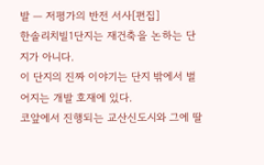발 — 저평가의 반전 서사[편집]
한솔리치빌1단지는 재건축을 논하는 단지가 아니다.
이 단지의 진짜 이야기는 단지 밖에서 벌어지는 개발 호재에 있다.
코앞에서 진행되는 교산신도시와 그에 딸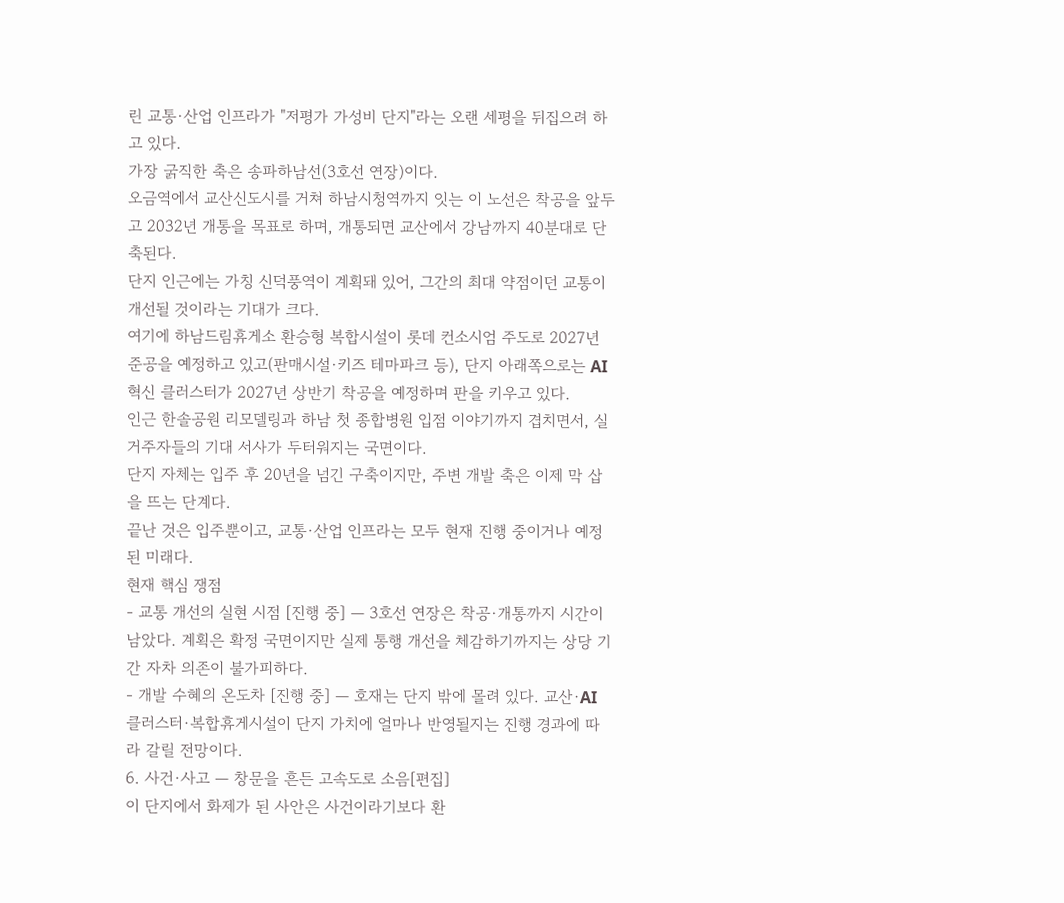린 교통·산업 인프라가 "저평가 가성비 단지"라는 오랜 세평을 뒤집으려 하고 있다.
가장 굵직한 축은 송파하남선(3호선 연장)이다.
오금역에서 교산신도시를 거쳐 하남시청역까지 잇는 이 노선은 착공을 앞두고 2032년 개통을 목표로 하며, 개통되면 교산에서 강남까지 40분대로 단축된다.
단지 인근에는 가칭 신덕풍역이 계획돼 있어, 그간의 최대 약점이던 교통이 개선될 것이라는 기대가 크다.
여기에 하남드림휴게소 환승형 복합시설이 롯데 컨소시엄 주도로 2027년 준공을 예정하고 있고(판매시설·키즈 테마파크 등), 단지 아래쪽으로는 AI 혁신 클러스터가 2027년 상반기 착공을 예정하며 판을 키우고 있다.
인근 한솔공원 리모델링과 하남 첫 종합병원 입점 이야기까지 겹치면서, 실거주자들의 기대 서사가 두터워지는 국면이다.
단지 자체는 입주 후 20년을 넘긴 구축이지만, 주변 개발 축은 이제 막 삽을 뜨는 단계다.
끝난 것은 입주뿐이고, 교통·산업 인프라는 모두 현재 진행 중이거나 예정된 미래다.
현재 핵심 쟁점
- 교통 개선의 실현 시점 [진행 중] — 3호선 연장은 착공·개통까지 시간이 남았다. 계획은 확정 국면이지만 실제 통행 개선을 체감하기까지는 상당 기간 자차 의존이 불가피하다.
- 개발 수혜의 온도차 [진행 중] — 호재는 단지 밖에 몰려 있다. 교산·AI 클러스터·복합휴게시설이 단지 가치에 얼마나 반영될지는 진행 경과에 따라 갈릴 전망이다.
6. 사건·사고 — 창문을 흔든 고속도로 소음[편집]
이 단지에서 화제가 된 사안은 사건이라기보다 환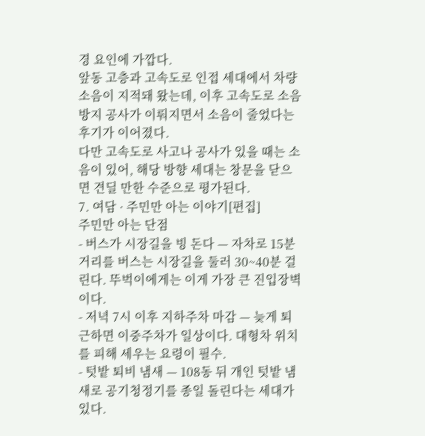경 요인에 가깝다.
앞동 고층과 고속도로 인접 세대에서 차량 소음이 지적돼 왔는데, 이후 고속도로 소음 방지 공사가 이뤄지면서 소음이 줄었다는 후기가 이어졌다.
다만 고속도로 사고나 공사가 있을 때는 소음이 있어, 해당 방향 세대는 창문을 닫으면 견딜 만한 수준으로 평가된다.
7. 여담 · 주민만 아는 이야기[편집]
주민만 아는 단점
- 버스가 시장길을 빙 돈다 — 자차로 15분 거리를 버스는 시장길을 둘러 30~40분 걸린다. 뚜벅이에게는 이게 가장 큰 진입장벽이다.
- 저녁 7시 이후 지하주차 마감 — 늦게 퇴근하면 이중주차가 일상이다. 대형차 위치를 피해 세우는 요령이 필수.
- 텃밭 퇴비 냄새 — 108동 뒤 개인 텃밭 냄새로 공기청정기를 종일 돌린다는 세대가 있다.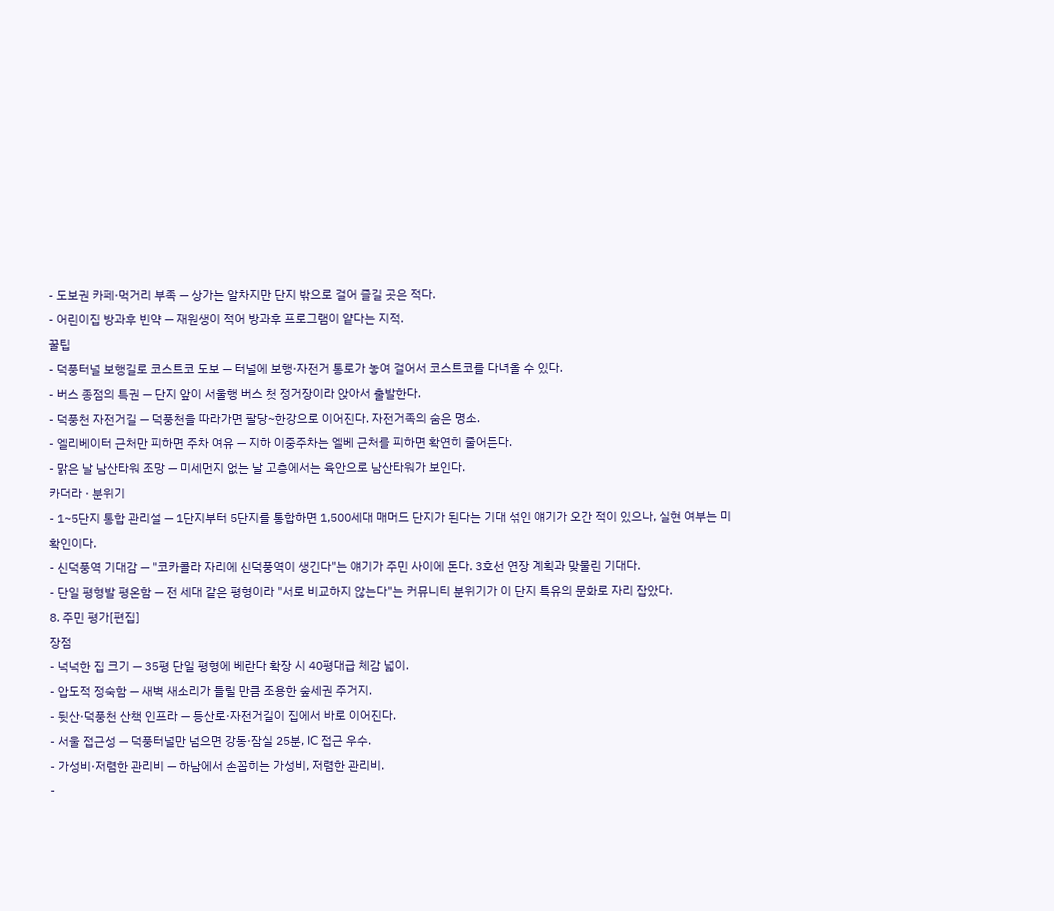- 도보권 카페·먹거리 부족 — 상가는 알차지만 단지 밖으로 걸어 즐길 곳은 적다.
- 어린이집 방과후 빈약 — 재원생이 적어 방과후 프로그램이 얕다는 지적.
꿀팁
- 덕풍터널 보행길로 코스트코 도보 — 터널에 보행·자전거 통로가 놓여 걸어서 코스트코를 다녀올 수 있다.
- 버스 종점의 특권 — 단지 앞이 서울행 버스 첫 정거장이라 앉아서 출발한다.
- 덕풍천 자전거길 — 덕풍천을 따라가면 팔당~한강으로 이어진다. 자전거족의 숨은 명소.
- 엘리베이터 근처만 피하면 주차 여유 — 지하 이중주차는 엘베 근처를 피하면 확연히 줄어든다.
- 맑은 날 남산타워 조망 — 미세먼지 없는 날 고층에서는 육안으로 남산타워가 보인다.
카더라 · 분위기
- 1~5단지 통합 관리설 — 1단지부터 5단지를 통합하면 1,500세대 매머드 단지가 된다는 기대 섞인 얘기가 오간 적이 있으나, 실현 여부는 미확인이다.
- 신덕풍역 기대감 — "코카콜라 자리에 신덕풍역이 생긴다"는 얘기가 주민 사이에 돈다. 3호선 연장 계획과 맞물린 기대다.
- 단일 평형발 평온함 — 전 세대 같은 평형이라 "서로 비교하지 않는다"는 커뮤니티 분위기가 이 단지 특유의 문화로 자리 잡았다.
8. 주민 평가[편집]
장점
- 넉넉한 집 크기 — 35평 단일 평형에 베란다 확장 시 40평대급 체감 넓이.
- 압도적 정숙함 — 새벽 새소리가 들릴 만큼 조용한 숲세권 주거지.
- 뒷산·덕풍천 산책 인프라 — 등산로·자전거길이 집에서 바로 이어진다.
- 서울 접근성 — 덕풍터널만 넘으면 강동·잠실 25분, IC 접근 우수.
- 가성비·저렴한 관리비 — 하남에서 손꼽히는 가성비, 저렴한 관리비.
-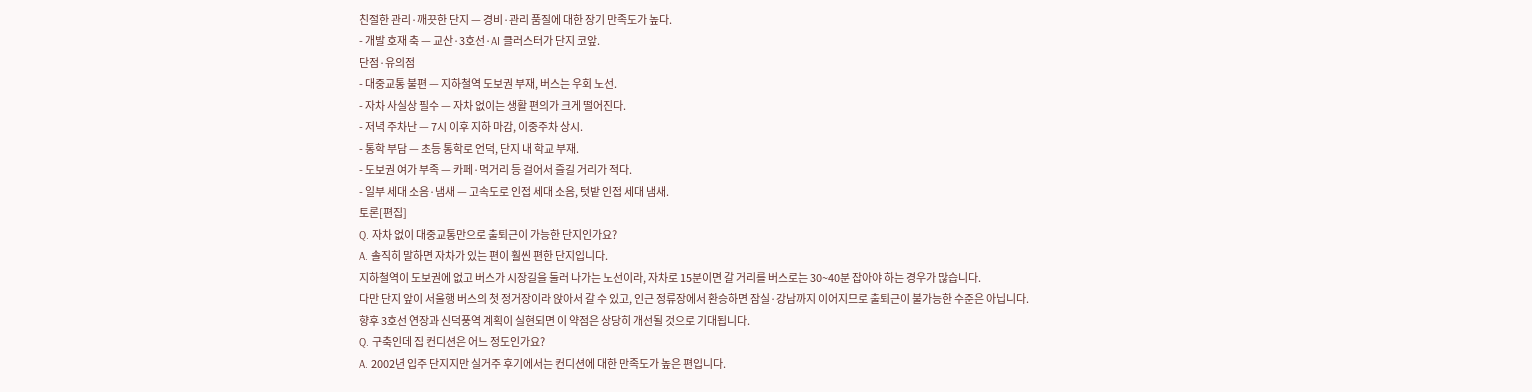친절한 관리·깨끗한 단지 — 경비·관리 품질에 대한 장기 만족도가 높다.
- 개발 호재 축 — 교산·3호선·AI 클러스터가 단지 코앞.
단점·유의점
- 대중교통 불편 — 지하철역 도보권 부재, 버스는 우회 노선.
- 자차 사실상 필수 — 자차 없이는 생활 편의가 크게 떨어진다.
- 저녁 주차난 — 7시 이후 지하 마감, 이중주차 상시.
- 통학 부담 — 초등 통학로 언덕, 단지 내 학교 부재.
- 도보권 여가 부족 — 카페·먹거리 등 걸어서 즐길 거리가 적다.
- 일부 세대 소음·냄새 — 고속도로 인접 세대 소음, 텃밭 인접 세대 냄새.
토론[편집]
Q. 자차 없이 대중교통만으로 출퇴근이 가능한 단지인가요?
A. 솔직히 말하면 자차가 있는 편이 훨씬 편한 단지입니다.
지하철역이 도보권에 없고 버스가 시장길을 둘러 나가는 노선이라, 자차로 15분이면 갈 거리를 버스로는 30~40분 잡아야 하는 경우가 많습니다.
다만 단지 앞이 서울행 버스의 첫 정거장이라 앉아서 갈 수 있고, 인근 정류장에서 환승하면 잠실·강남까지 이어지므로 출퇴근이 불가능한 수준은 아닙니다.
향후 3호선 연장과 신덕풍역 계획이 실현되면 이 약점은 상당히 개선될 것으로 기대됩니다.
Q. 구축인데 집 컨디션은 어느 정도인가요?
A. 2002년 입주 단지지만 실거주 후기에서는 컨디션에 대한 만족도가 높은 편입니다.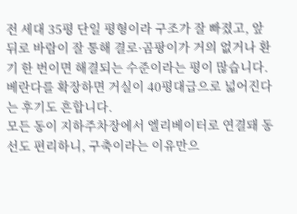전 세대 35평 단일 평형이라 구조가 잘 빠졌고, 앞뒤로 바람이 잘 통해 결로·곰팡이가 거의 없거나 환기 한 번이면 해결되는 수준이라는 평이 많습니다.
베란다를 확장하면 거실이 40평대급으로 넓어진다는 후기도 흔합니다.
모든 동이 지하주차장에서 엘리베이터로 연결돼 동선도 편리하니, 구축이라는 이유만으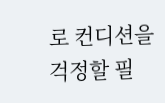로 컨디션을 걱정할 필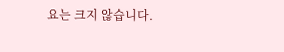요는 크지 않습니다.